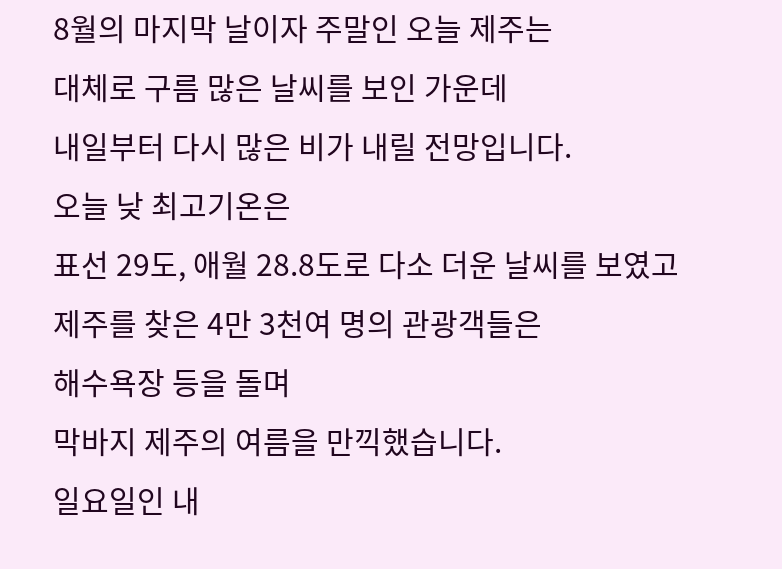8월의 마지막 날이자 주말인 오늘 제주는
대체로 구름 많은 날씨를 보인 가운데
내일부터 다시 많은 비가 내릴 전망입니다.
오늘 낮 최고기온은
표선 29도, 애월 28.8도로 다소 더운 날씨를 보였고
제주를 찾은 4만 3천여 명의 관광객들은
해수욕장 등을 돌며
막바지 제주의 여름을 만끽했습니다.
일요일인 내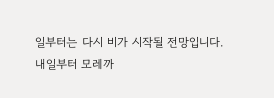일부터는 다시 비가 시작될 전망입니다.
내일부터 모레까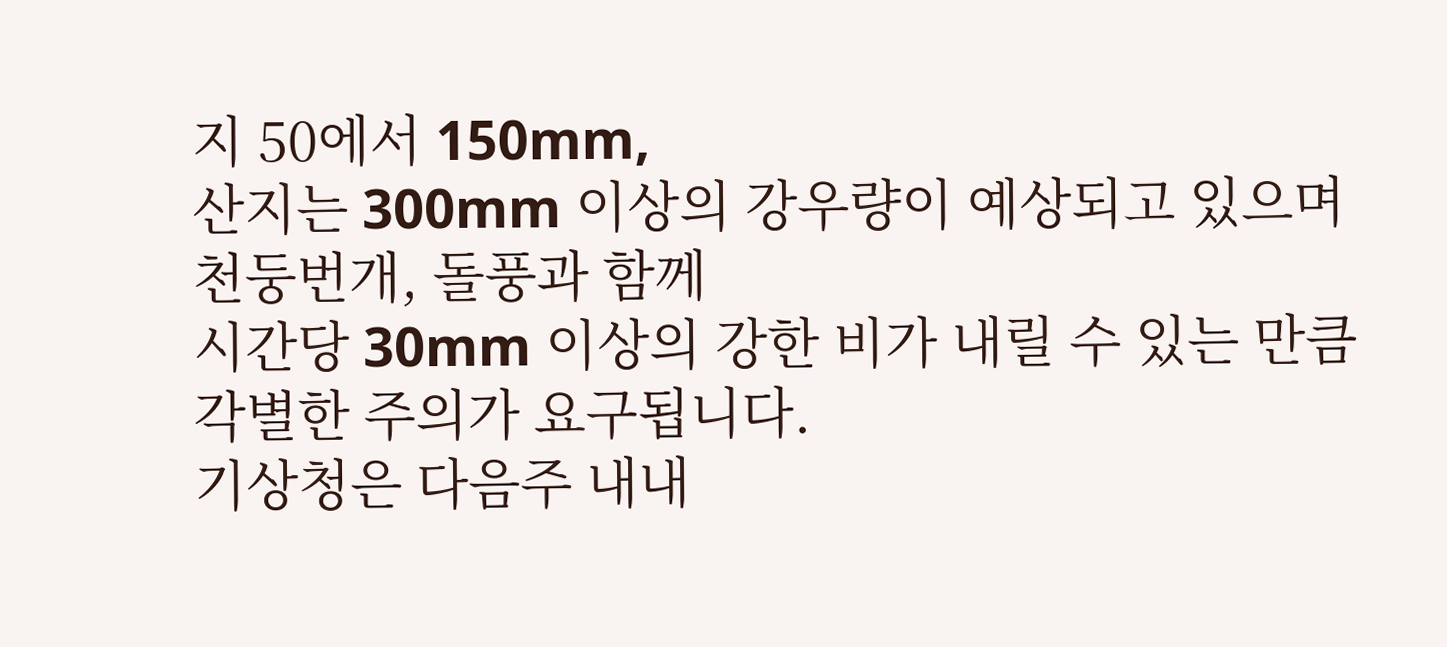지 50에서 150mm,
산지는 300mm 이상의 강우량이 예상되고 있으며
천둥번개, 돌풍과 함께
시간당 30mm 이상의 강한 비가 내릴 수 있는 만큼
각별한 주의가 요구됩니다.
기상청은 다음주 내내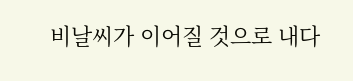비날씨가 이어질 것으로 내다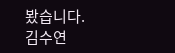봤습니다.
김수연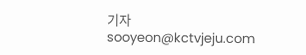기자
sooyeon@kctvjeju.com